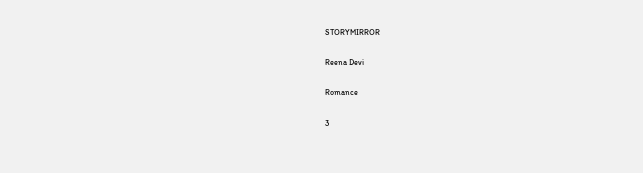STORYMIRROR

Reena Devi

Romance

3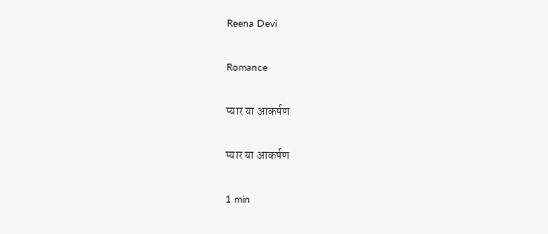Reena Devi

Romance

प्यार या आकर्षण

प्यार या आकर्षण

1 min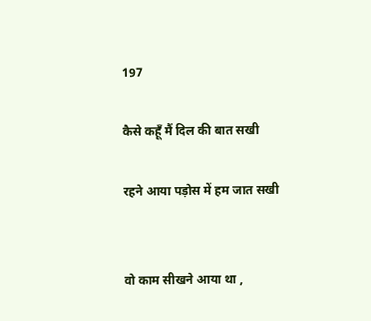197

कैसे कहूँ मैं दिल की बात सखी

रहने आया पड़ोस में हम जात सखी


वो काम सीखने आया था ,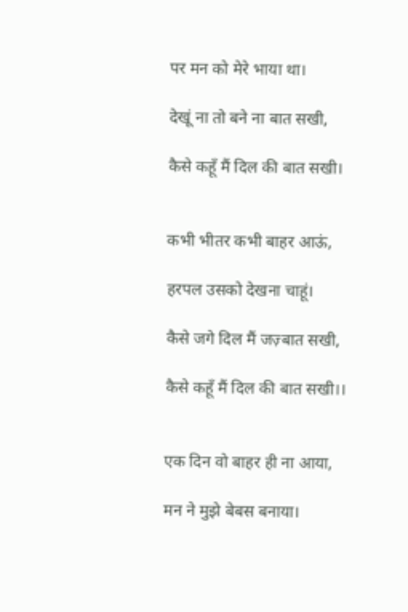पर मन को मेरे भाया था।

देखूं ना तो बने ना बात सखी,

कैसे कहूँ मैं दिल की बात सखी।


कभी भीतर कभी बाहर आऊं,

हरपल उसको देखना चाहूं।

कैसे जगे दिल मैं जज़्बात सखी,

कैसे कहूँ मैं दिल की बात सखी।।


एक दिन वो बाहर ही ना आया,

मन ने मुझे बेबस बनाया।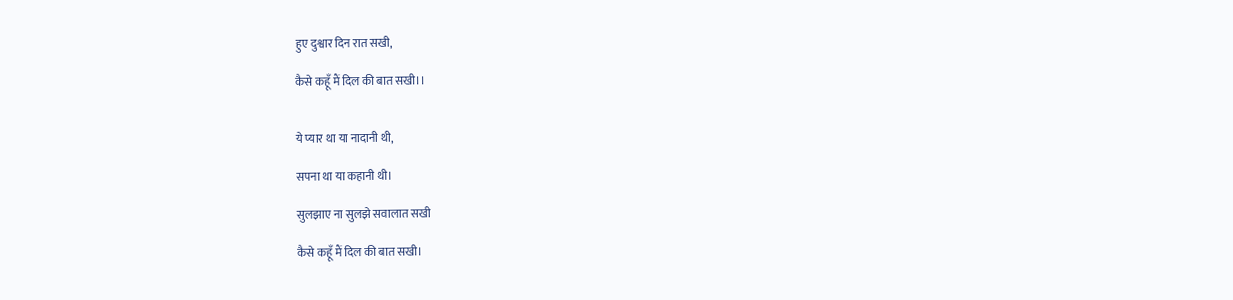हुए दुश्वार दिन रात सखी,

कैसे कहूँ मैं दिल की बात सखी।।


ये प्यार था या नादानी थी,

सपना था या कहानी थी।

सुलझाए ना सुलझे सवालात सखी

कैसे कहूँ मैं दिल की बात सखी।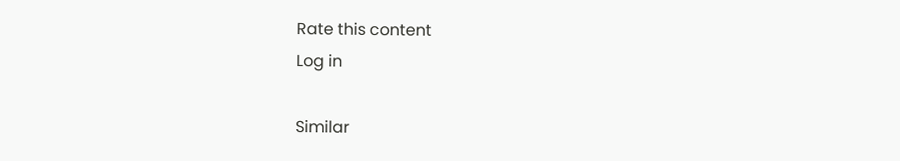Rate this content
Log in

Similar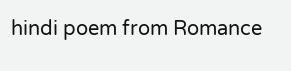hindi poem from Romance